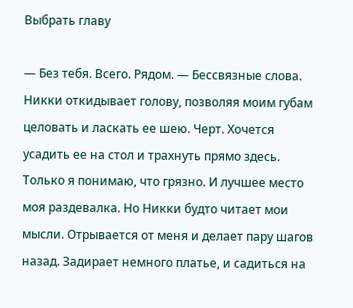Выбрать главу

— Без тебя. Всего. Рядом. — Бессвязные слова. Никки откидывает голову, позволяя моим губам целовать и ласкать ее шею. Черт. Хочется усадить ее на стол и трахнуть прямо здесь. Только я понимаю, что грязно. И лучшее место моя раздевалка. Но Никки будто читает мои мысли. Отрывается от меня и делает пару шагов назад. Задирает немного платье, и садиться на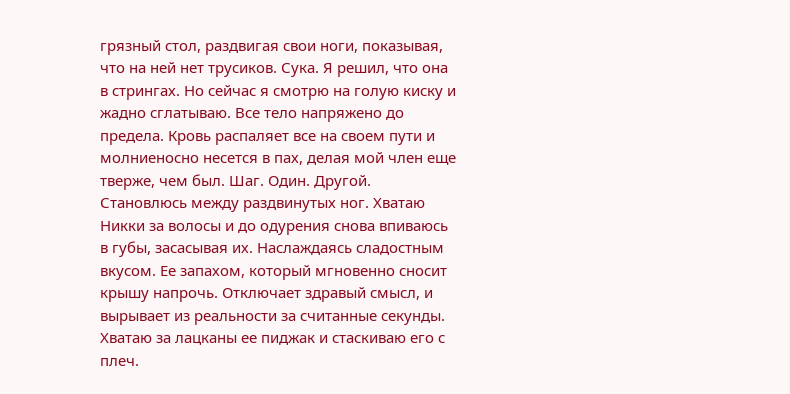грязный стол, раздвигая свои ноги, показывая, что на ней нет трусиков. Сука. Я решил, что она в стрингах. Но сейчас я смотрю на голую киску и жадно сглатываю. Все тело напряжено до предела. Кровь распаляет все на своем пути и молниеносно несется в пах, делая мой член еще тверже, чем был. Шаг. Один. Другой. Становлюсь между раздвинутых ног. Хватаю Никки за волосы и до одурения снова впиваюсь в губы, засасывая их. Наслаждаясь сладостным вкусом. Ее запахом, который мгновенно сносит крышу напрочь. Отключает здравый смысл, и вырывает из реальности за считанные секунды. Хватаю за лацканы ее пиджак и стаскиваю его с плеч.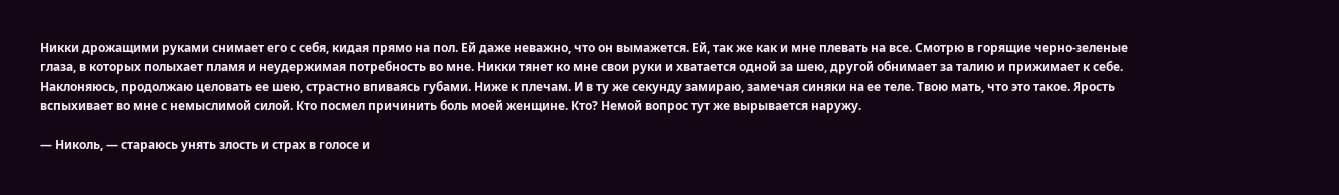Никки дрожащими руками снимает его с себя, кидая прямо на пол. Ей даже неважно, что он вымажется. Ей, так же как и мне плевать на все. Смотрю в горящие черно-зеленые глаза, в которых полыхает пламя и неудержимая потребность во мне. Никки тянет ко мне свои руки и хватается одной за шею, другой обнимает за талию и прижимает к себе. Наклоняюсь, продолжаю целовать ее шею, страстно впиваясь губами. Ниже к плечам. И в ту же секунду замираю, замечая синяки на ее теле. Твою мать, что это такое. Ярость вспыхивает во мне с немыслимой силой. Кто посмел причинить боль моей женщине. Кто? Немой вопрос тут же вырывается наружу.

— Николь, — стараюсь унять злость и страх в голосе и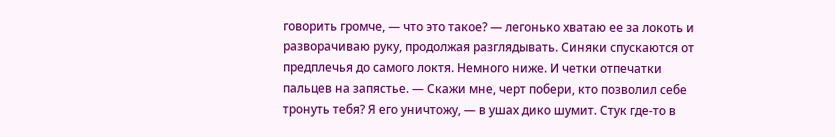говорить громче, — что это такое? — легонько хватаю ее за локоть и разворачиваю руку, продолжая разглядывать. Синяки спускаются от предплечья до самого локтя. Немного ниже. И четки отпечатки пальцев на запястье. — Скажи мне, черт побери, кто позволил себе тронуть тебя? Я его уничтожу, — в ушах дико шумит. Стук где-то в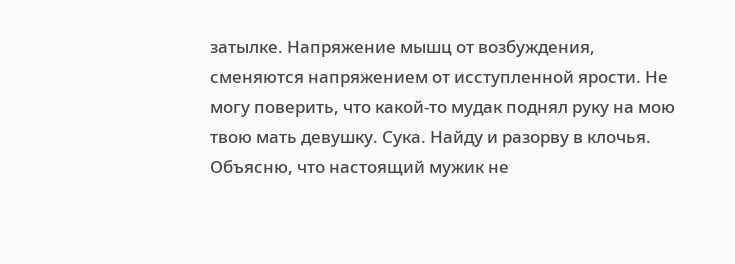затылке. Напряжение мышц от возбуждения, сменяются напряжением от исступленной ярости. Не могу поверить, что какой-то мудак поднял руку на мою твою мать девушку. Сука. Найду и разорву в клочья. Объясню, что настоящий мужик не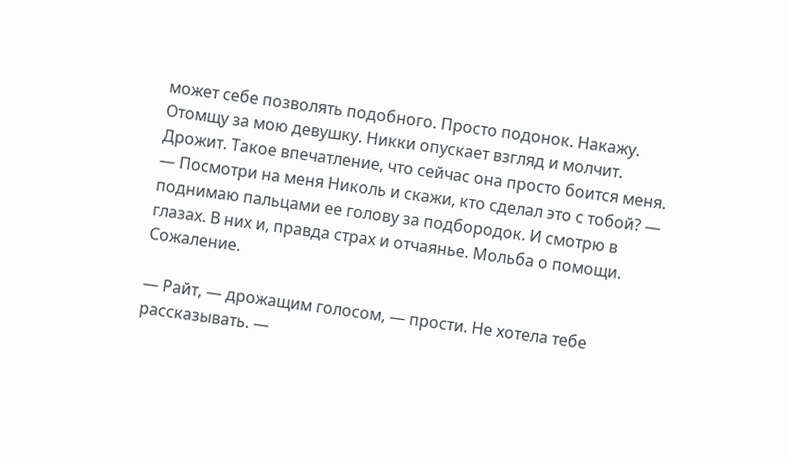может себе позволять подобного. Просто подонок. Накажу. Отомщу за мою девушку. Никки опускает взгляд и молчит. Дрожит. Такое впечатление, что сейчас она просто боится меня. — Посмотри на меня Николь и скажи, кто сделал это с тобой? — поднимаю пальцами ее голову за подбородок. И смотрю в глазах. В них и, правда страх и отчаянье. Мольба о помощи. Сожаление.

— Райт, — дрожащим голосом, — прости. Не хотела тебе рассказывать. —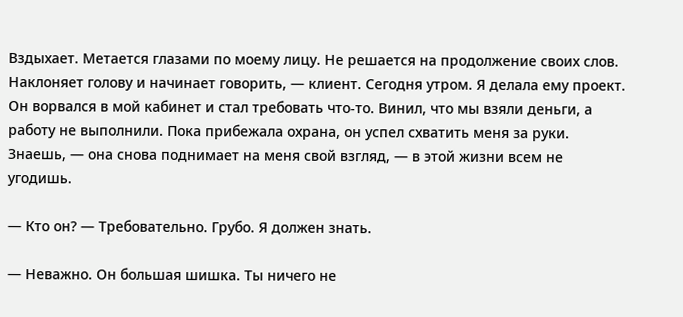Вздыхает. Метается глазами по моему лицу. Не решается на продолжение своих слов. Наклоняет голову и начинает говорить, — клиент. Сегодня утром. Я делала ему проект. Он ворвался в мой кабинет и стал требовать что-то. Винил, что мы взяли деньги, а работу не выполнили. Пока прибежала охрана, он успел схватить меня за руки. Знаешь, — она снова поднимает на меня свой взгляд, — в этой жизни всем не угодишь.

— Кто он? — Требовательно. Грубо. Я должен знать.

— Неважно. Он большая шишка. Ты ничего не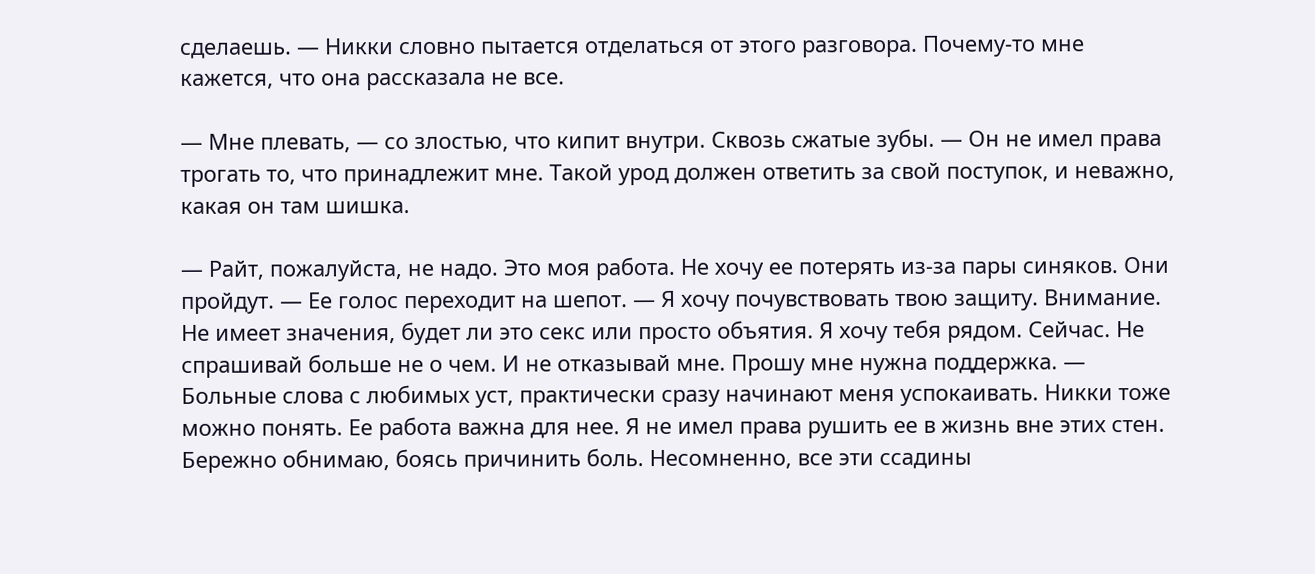сделаешь. — Никки словно пытается отделаться от этого разговора. Почему-то мне кажется, что она рассказала не все.

— Мне плевать, — со злостью, что кипит внутри. Сквозь сжатые зубы. — Он не имел права трогать то, что принадлежит мне. Такой урод должен ответить за свой поступок, и неважно, какая он там шишка.

— Райт, пожалуйста, не надо. Это моя работа. Не хочу ее потерять из-за пары синяков. Они пройдут. — Ее голос переходит на шепот. — Я хочу почувствовать твою защиту. Внимание. Не имеет значения, будет ли это секс или просто объятия. Я хочу тебя рядом. Сейчас. Не спрашивай больше не о чем. И не отказывай мне. Прошу мне нужна поддержка. — Больные слова с любимых уст, практически сразу начинают меня успокаивать. Никки тоже можно понять. Ее работа важна для нее. Я не имел права рушить ее в жизнь вне этих стен. Бережно обнимаю, боясь причинить боль. Несомненно, все эти ссадины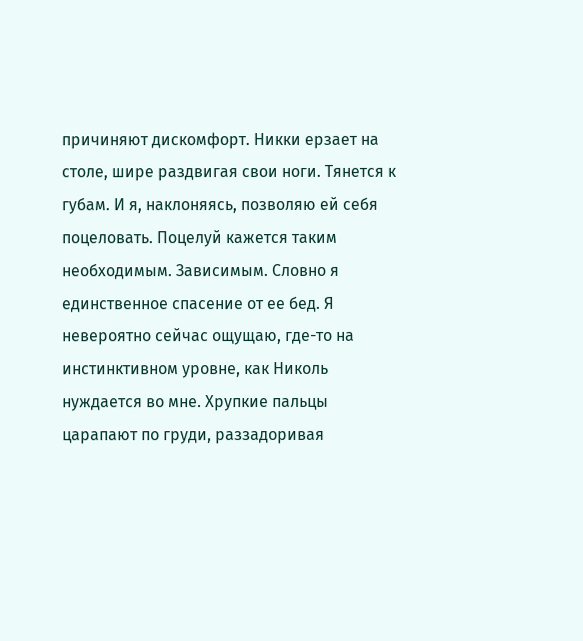причиняют дискомфорт. Никки ерзает на столе, шире раздвигая свои ноги. Тянется к губам. И я, наклоняясь, позволяю ей себя поцеловать. Поцелуй кажется таким необходимым. Зависимым. Словно я единственное спасение от ее бед. Я невероятно сейчас ощущаю, где-то на инстинктивном уровне, как Николь нуждается во мне. Хрупкие пальцы царапают по груди, раззадоривая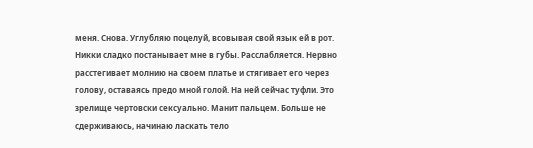меня. Снова. Углубляю поцелуй, всовывая свой язык ей в рот. Никки сладко постанывает мне в губы. Расслабляется. Нервно расстегивает молнию на своем платье и стягивает его через голову, оставаясь предо мной голой. На ней сейчас туфли. Это зрелище чертовски сексуально. Манит пальцем. Больше не сдерживаюсь, начинаю ласкать тело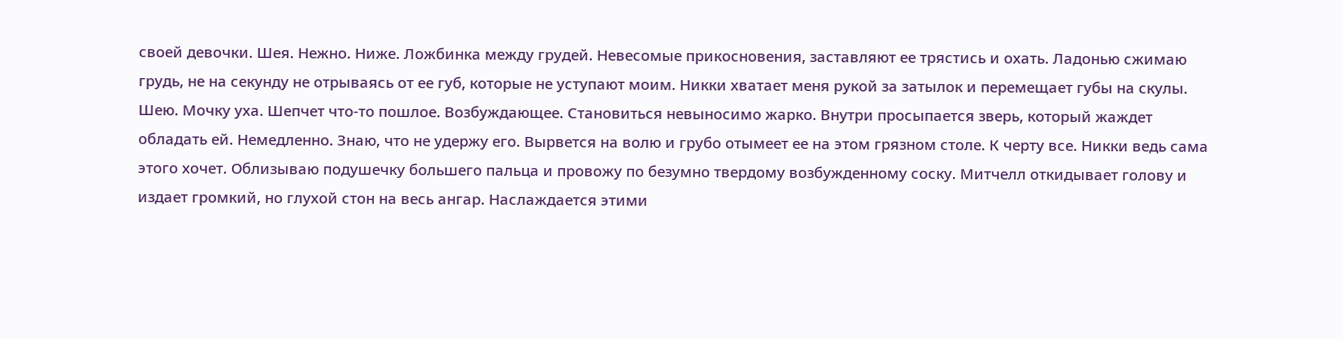своей девочки. Шея. Нежно. Ниже. Ложбинка между грудей. Невесомые прикосновения, заставляют ее трястись и охать. Ладонью сжимаю грудь, не на секунду не отрываясь от ее губ, которые не уступают моим. Никки хватает меня рукой за затылок и перемещает губы на скулы. Шею. Мочку уха. Шепчет что-то пошлое. Возбуждающее. Становиться невыносимо жарко. Внутри просыпается зверь, который жаждет обладать ей. Немедленно. Знаю, что не удержу его. Вырвется на волю и грубо отымеет ее на этом грязном столе. К черту все. Никки ведь сама этого хочет. Облизываю подушечку большего пальца и провожу по безумно твердому возбужденному соску. Митчелл откидывает голову и издает громкий, но глухой стон на весь ангар. Наслаждается этими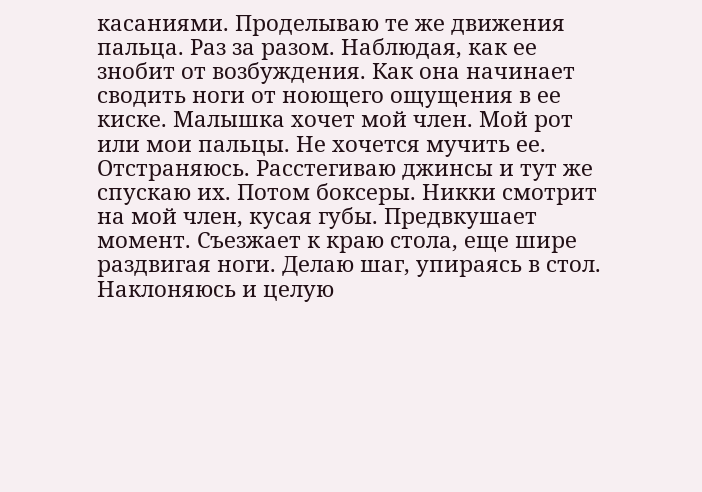касаниями. Проделываю те же движения пальца. Раз за разом. Наблюдая, как ее знобит от возбуждения. Как она начинает сводить ноги от ноющего ощущения в ее киске. Малышка хочет мой член. Мой рот или мои пальцы. Не хочется мучить ее. Отстраняюсь. Расстегиваю джинсы и тут же спускаю их. Потом боксеры. Никки смотрит на мой член, кусая губы. Предвкушает момент. Съезжает к краю стола, еще шире раздвигая ноги. Делаю шаг, упираясь в стол. Наклоняюсь и целую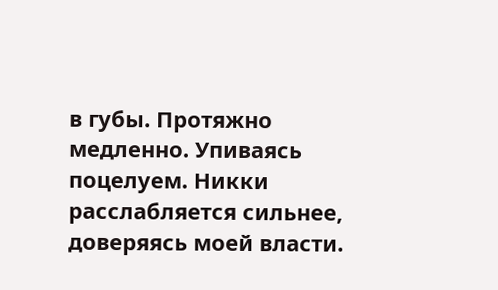в губы. Протяжно медленно. Упиваясь поцелуем. Никки расслабляется сильнее, доверяясь моей власти.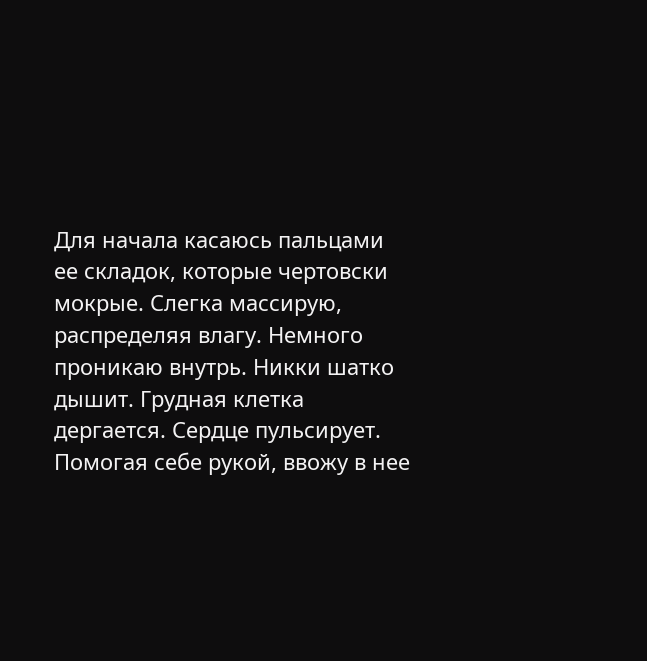Для начала касаюсь пальцами ее складок, которые чертовски мокрые. Слегка массирую, распределяя влагу. Немного проникаю внутрь. Никки шатко дышит. Грудная клетка дергается. Сердце пульсирует. Помогая себе рукой, ввожу в нее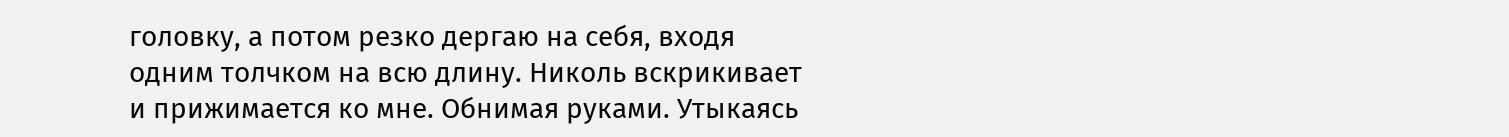головку, а потом резко дергаю на себя, входя одним толчком на всю длину. Николь вскрикивает и прижимается ко мне. Обнимая руками. Утыкаясь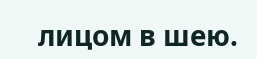лицом в шею.